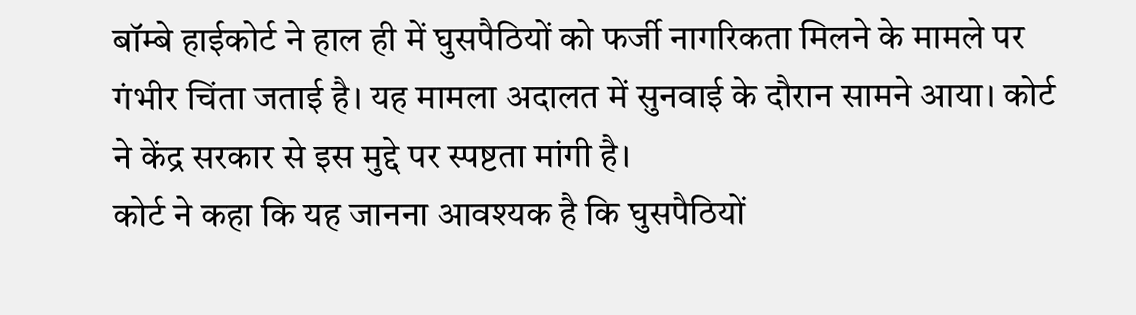बॉम्बे हाईकोर्ट ने हाल ही में घुसपैठियों को फर्जी नागरिकता मिलने के मामले पर गंभीर चिंता जताई है। यह मामला अदालत में सुनवाई के दौरान सामने आया। कोर्ट ने केंद्र सरकार से इस मुद्दे पर स्पष्टता मांगी है।
कोर्ट ने कहा कि यह जानना आवश्यक है कि घुसपैठियों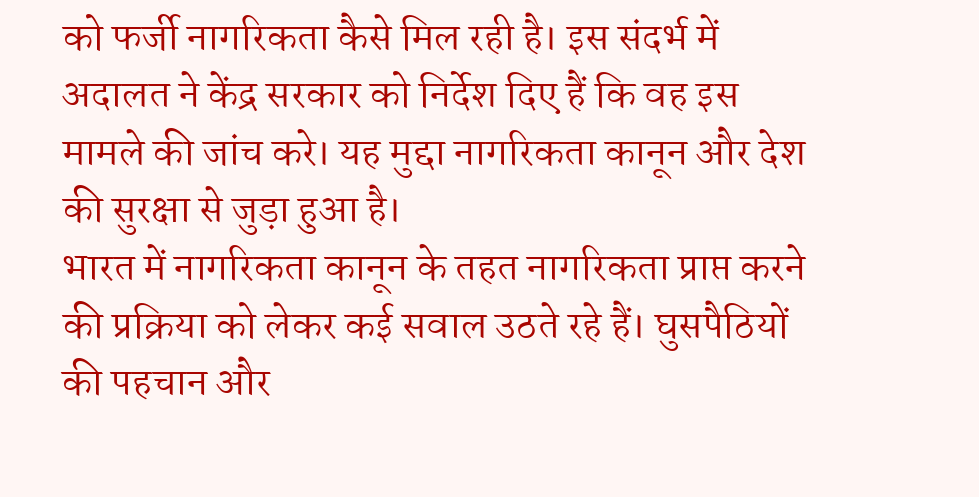को फर्जी नागरिकता कैसे मिल रही है। इस संदर्भ में अदालत ने केंद्र सरकार को निर्देश दिए हैं कि वह इस मामले की जांच करे। यह मुद्दा नागरिकता कानून और देश की सुरक्षा से जुड़ा हुआ है।
भारत में नागरिकता कानून के तहत नागरिकता प्राप्त करने की प्रक्रिया को लेकर कई सवाल उठते रहे हैं। घुसपैठियों की पहचान और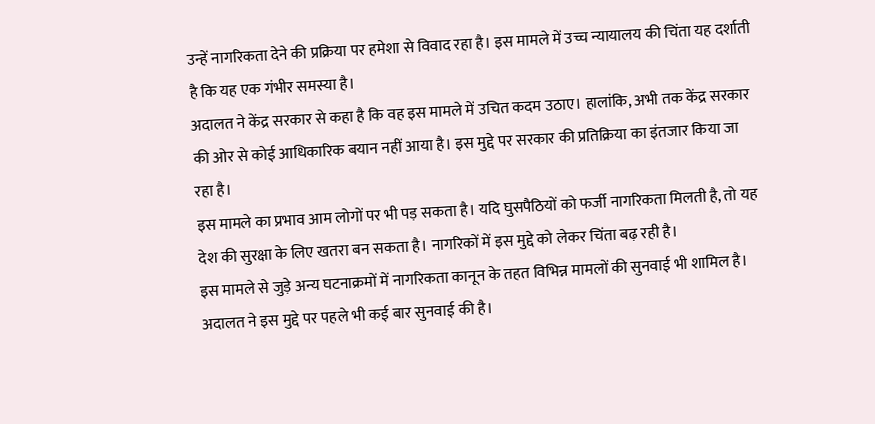उन्हें नागरिकता देने की प्रक्रिया पर हमेशा से विवाद रहा है। इस मामले में उच्च न्यायालय की चिंता यह दर्शाती है कि यह एक गंभीर समस्या है।
अदालत ने केंद्र सरकार से कहा है कि वह इस मामले में उचित कदम उठाए। हालांकि, अभी तक केंद्र सरकार की ओर से कोई आधिकारिक बयान नहीं आया है। इस मुद्दे पर सरकार की प्रतिक्रिया का इंतजार किया जा रहा है।
इस मामले का प्रभाव आम लोगों पर भी पड़ सकता है। यदि घुसपैठियों को फर्जी नागरिकता मिलती है, तो यह देश की सुरक्षा के लिए खतरा बन सकता है। नागरिकों में इस मुद्दे को लेकर चिंता बढ़ रही है।
इस मामले से जुड़े अन्य घटनाक्रमों में नागरिकता कानून के तहत विभिन्न मामलों की सुनवाई भी शामिल है। अदालत ने इस मुद्दे पर पहले भी कई बार सुनवाई की है।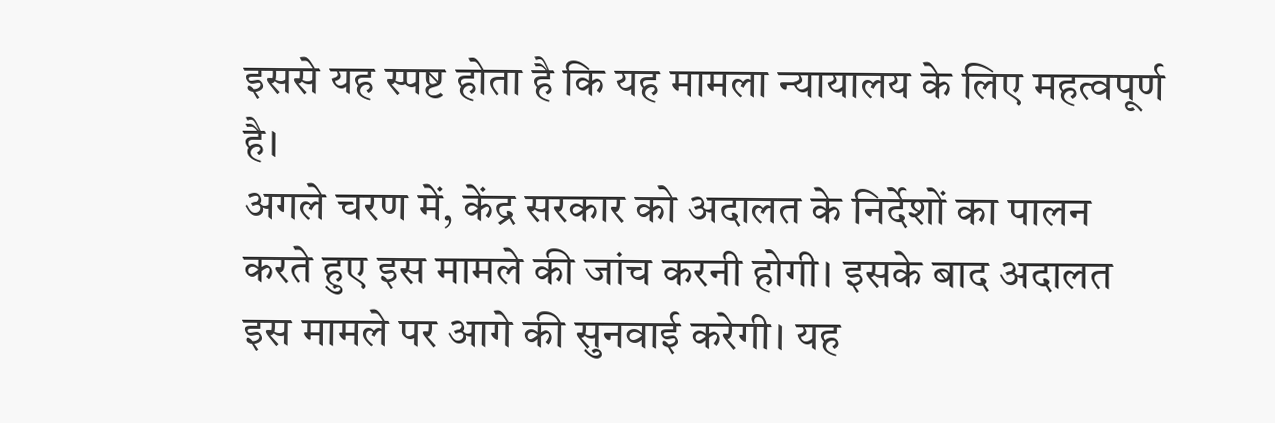इससे यह स्पष्ट होता है कि यह मामला न्यायालय के लिए महत्वपूर्ण है।
अगले चरण में, केंद्र सरकार को अदालत के निर्देशों का पालन करते हुए इस मामले की जांच करनी होगी। इसके बाद अदालत इस मामले पर आगे की सुनवाई करेगी। यह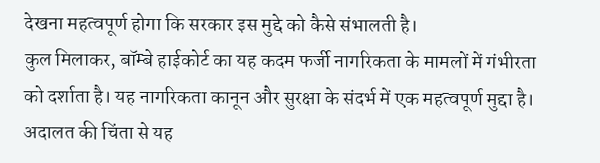देखना महत्वपूर्ण होगा कि सरकार इस मुद्दे को कैसे संभालती है।
कुल मिलाकर, बॉम्बे हाईकोर्ट का यह कदम फर्जी नागरिकता के मामलों में गंभीरता को दर्शाता है। यह नागरिकता कानून और सुरक्षा के संदर्भ में एक महत्वपूर्ण मुद्दा है। अदालत की चिंता से यह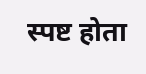स्पष्ट होता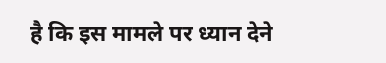है कि इस मामले पर ध्यान देने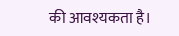की आवश्यकता है।